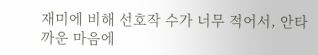재미에 비해 선호작 수가 너무 적어서, 안타까운 마음에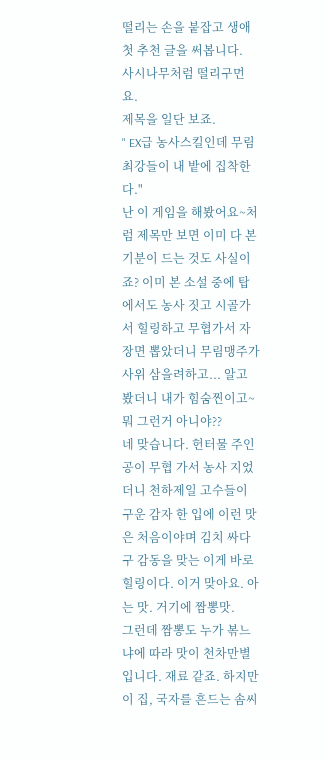떨리는 손을 붙잡고 생애 첫 추천 글을 써봅니다.
사시나무처럼 떨리구먼요.
제목을 일단 보죠.
" EX급 농사스킬인데 무림 최강들이 내 밭에 집착한다."
난 이 게임을 해봤어요~처럼 제목만 보면 이미 다 본 기분이 드는 것도 사실이죠? 이미 본 소설 중에 탑에서도 농사 짓고 시골가서 힐링하고 무협가서 자장면 뽑았더니 무림맹주가 사위 삼을려하고... 알고 봤더니 내가 힘숨찐이고~ 뭐 그런거 아니야??
네 맞습니다. 헌터물 주인공이 무협 가서 농사 지었더니 천하제일 고수들이 구운 감자 한 입에 이런 맛은 처음이야며 김치 싸다구 감동을 맞는 이게 바로 힐링이다. 이거 맞아요. 아는 맛. 거기에 짬뽕맛.
그런데 짬뽕도 누가 볶느냐에 따라 맛이 천차만별입니다. 재료 같죠. 하지만 이 집, 국자를 흔드는 솜씨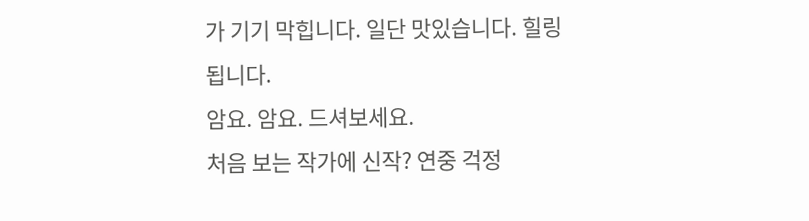가 기기 막힙니다. 일단 맛있습니다. 힐링 됩니다.
암요. 암요. 드셔보세요.
처음 보는 작가에 신작? 연중 걱정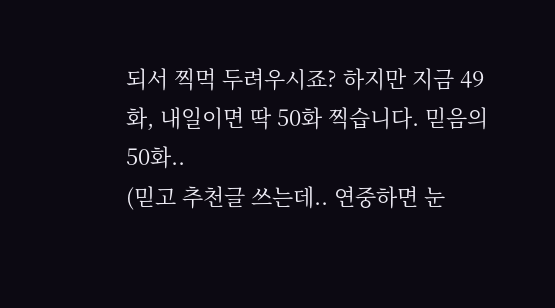되서 찍먹 두려우시죠? 하지만 지금 49화, 내일이면 딱 50화 찍습니다. 믿음의 50화..
(믿고 추천글 쓰는데.. 연중하면 눈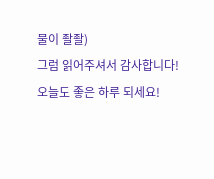물이 좔좔)
그럼 읽어주셔서 감사합니다!
오늘도 좋은 하루 되세요!